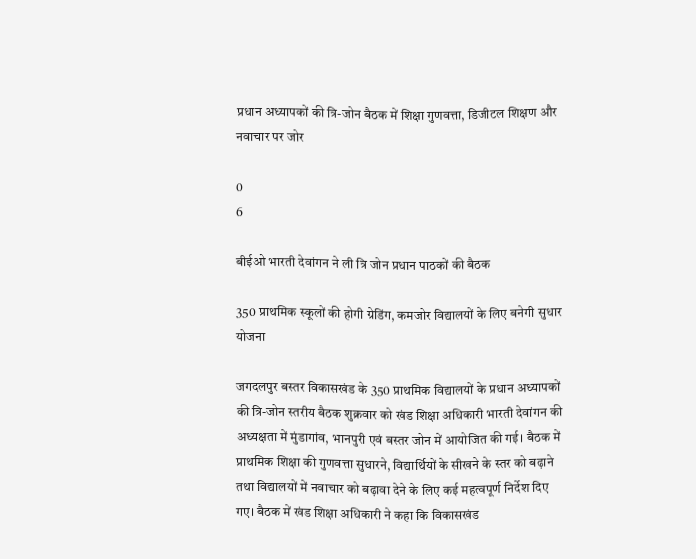प्रधान अध्यापकों की त्रि-जोन बैठक में शिक्षा गुणवत्ता, डिजीटल शिक्षण और नवाचार पर जोर

0
6

बीईओ भारती देवांगन ने ली त्रि जोन प्रधान पाठकों की बैठक

350 प्राथमिक स्कूलों की होगी ग्रेडिंग, कमजोर विद्यालयों के लिए बनेगी सुधार योजना

जगदलपुर बस्तर विकासखंड के 350 प्राथमिक विद्यालयों के प्रधान अध्यापकों की त्रि-जोन स्तरीय बैठक शुक्रवार को खंड शिक्षा अधिकारी भारती देवांगन की अध्यक्षता में मुंडागांव, भानपुरी एवं बस्तर जोन में आयोजित की गई। बैठक में प्राथमिक शिक्षा की गुणवत्ता सुधारने, विद्यार्थियों के सीखने के स्तर को बढ़ाने तथा विद्यालयों में नवाचार को बढ़ावा देने के लिए कई महत्वपूर्ण निर्देश दिए गए। बैठक में खंड शिक्षा अधिकारी ने कहा कि विकासखंड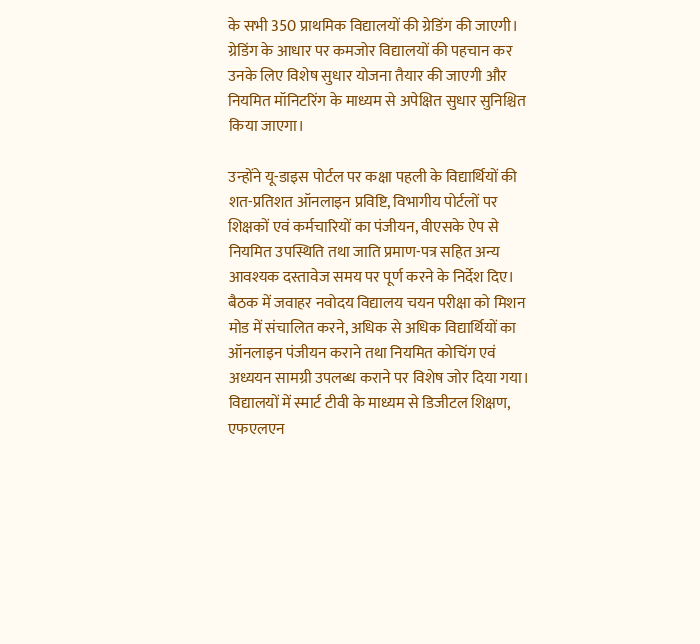के सभी 350 प्राथमिक विद्यालयों की ग्रेडिंग की जाएगी। ग्रेडिंग के आधार पर कमजोर विद्यालयों की पहचान कर उनके लिए विशेष सुधार योजना तैयार की जाएगी और नियमित मॉनिटरिंग के माध्यम से अपेक्षित सुधार सुनिश्चित किया जाएगा।

उन्होंने यू-डाइस पोर्टल पर कक्षा पहली के विद्यार्थियों की शत-प्रतिशत ऑनलाइन प्रविष्टि, विभागीय पोर्टलों पर शिक्षकों एवं कर्मचारियों का पंजीयन, वीएसके ऐप से नियमित उपस्थिति तथा जाति प्रमाण-पत्र सहित अन्य आवश्यक दस्तावेज समय पर पूर्ण करने के निर्देश दिए। बैठक में जवाहर नवोदय विद्यालय चयन परीक्षा को मिशन मोड में संचालित करने, अधिक से अधिक विद्यार्थियों का ऑनलाइन पंजीयन कराने तथा नियमित कोचिंग एवं अध्ययन सामग्री उपलब्ध कराने पर विशेष जोर दिया गया। विद्यालयों में स्मार्ट टीवी के माध्यम से डिजीटल शिक्षण, एफएलएन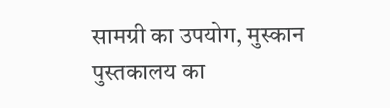सामग्री का उपयोग, मुस्कान पुस्तकालय का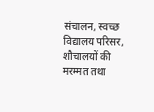संचालन, स्वच्छ विद्यालय परिसर, शौचालयों की मरम्मत तथा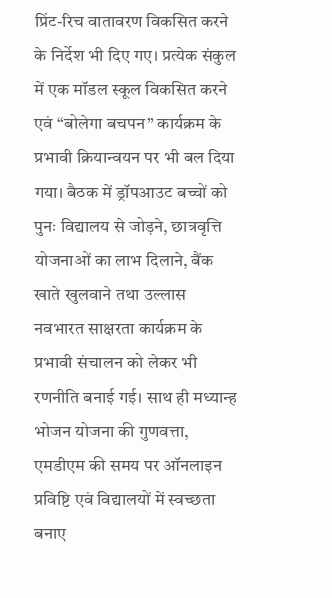प्रिंट-रिच वातावरण विकसित करने के निर्देश भी दिए गए। प्रत्येक संकुल में एक मॉडल स्कूल विकसित करने एवं “बोलेगा बचपन” कार्यक्रम के प्रभावी क्रियान्वयन पर भी बल दिया गया। बैठक में ड्रॉपआउट बच्चों को पुनः विद्यालय से जोड़ने, छात्रवृत्ति योजनाओं का लाभ दिलाने, बैंक खाते खुलवाने तथा उल्लास नवभारत साक्षरता कार्यक्रम के प्रभावी संचालन को लेकर भी रणनीति बनाई गई। साथ ही मध्यान्ह भोजन योजना की गुणवत्ता, एमडीएम की समय पर ऑनलाइन प्रविष्टि एवं विद्यालयों में स्वच्छता बनाए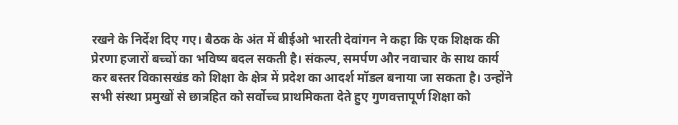रखने के निर्देश दिए गए। बैठक के अंत में बीईओ भारती देवांगन ने कहा कि एक शिक्षक की प्रेरणा हजारों बच्चों का भविष्य बदल सकती है। संकल्प, समर्पण और नवाचार के साथ कार्य कर बस्तर विकासखंड को शिक्षा के क्षेत्र में प्रदेश का आदर्श मॉडल बनाया जा सकता है। उन्होंने सभी संस्था प्रमुखों से छात्रहित को सर्वोच्च प्राथमिकता देते हुए गुणवत्तापूर्ण शिक्षा को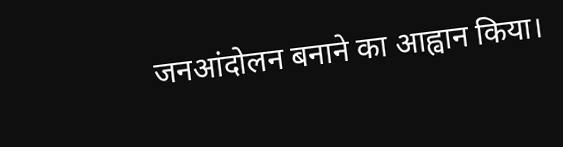जनआंदोलन बनाने का आह्वान किया।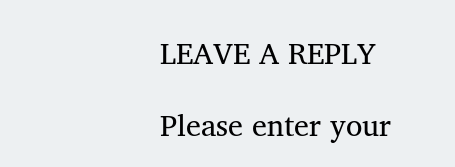LEAVE A REPLY

Please enter your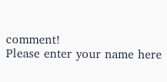comment!
Please enter your name here